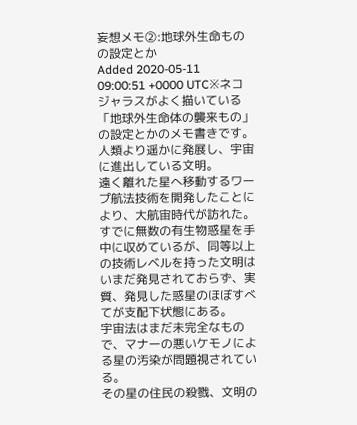妄想メモ②:地球外生命ものの設定とか
Added 2020-05-11 09:00:51 +0000 UTC※ネコジャラスがよく描いている「地球外生命体の襲来もの」の設定とかのメモ書きです。
人類より遥かに発展し、宇宙に進出している文明。
遠く離れた星へ移動するワープ航法技術を開発したことにより、大航宙時代が訪れた。
すでに無数の有生物惑星を手中に収めているが、同等以上の技術レベルを持った文明はいまだ発見されておらず、実質、発見した惑星のほぼすべてが支配下状態にある。
宇宙法はまだ未完全なもので、マナーの悪いケモノによる星の汚染が問題視されている。
その星の住民の殺戮、文明の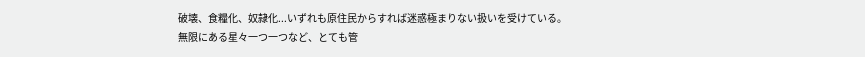破壊、食糧化、奴隷化...いずれも原住民からすれば迷惑極まりない扱いを受けている。
無限にある星々一つ一つなど、とても管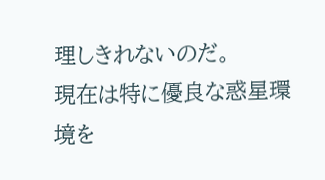理しきれないのだ。
現在は特に優良な惑星環境を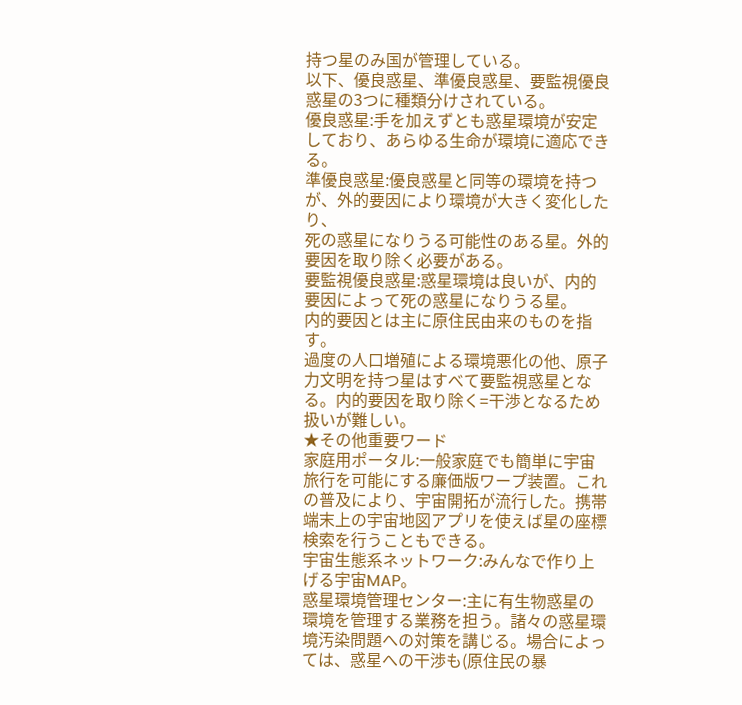持つ星のみ国が管理している。
以下、優良惑星、準優良惑星、要監視優良惑星の3つに種類分けされている。
優良惑星:手を加えずとも惑星環境が安定しており、あらゆる生命が環境に適応できる。
準優良惑星:優良惑星と同等の環境を持つが、外的要因により環境が大きく変化したり、
死の惑星になりうる可能性のある星。外的要因を取り除く必要がある。
要監視優良惑星:惑星環境は良いが、内的要因によって死の惑星になりうる星。
内的要因とは主に原住民由来のものを指す。
過度の人口増殖による環境悪化の他、原子力文明を持つ星はすべて要監視惑星となる。内的要因を取り除く=干渉となるため扱いが難しい。
★その他重要ワード
家庭用ポータル:一般家庭でも簡単に宇宙旅行を可能にする廉価版ワープ装置。これの普及により、宇宙開拓が流行した。携帯端末上の宇宙地図アプリを使えば星の座標検索を行うこともできる。
宇宙生態系ネットワーク:みんなで作り上げる宇宙MAP。
惑星環境管理センター:主に有生物惑星の環境を管理する業務を担う。諸々の惑星環境汚染問題への対策を講じる。場合によっては、惑星への干渉も(原住民の暴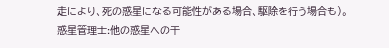走により、死の惑星になる可能性がある場合、駆除を行う場合も)。
惑星管理士:他の惑星への干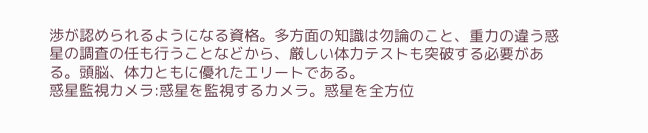渉が認められるようになる資格。多方面の知識は勿論のこと、重力の違う惑星の調査の任も行うことなどから、厳しい体力テストも突破する必要がある。頭脳、体力ともに優れたエリートである。
惑星監視カメラ:惑星を監視するカメラ。惑星を全方位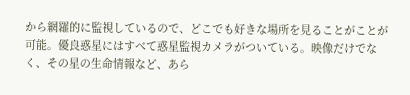から網羅的に監視しているので、どこでも好きな場所を見ることがことが可能。優良惑星にはすべて惑星監視カメラがついている。映像だけでなく、その星の生命情報など、あら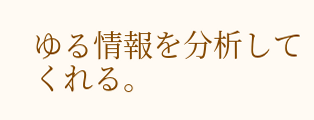ゆる情報を分析してくれる。